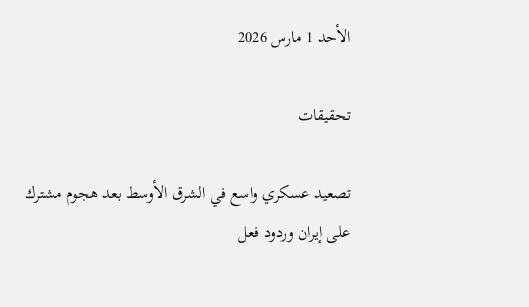الأحد 1 مارس 2026

تحقيقات

تصعيد عسكري واسع في الشرق الأوسط بعد هجوم مشترك على إيران وردود فعل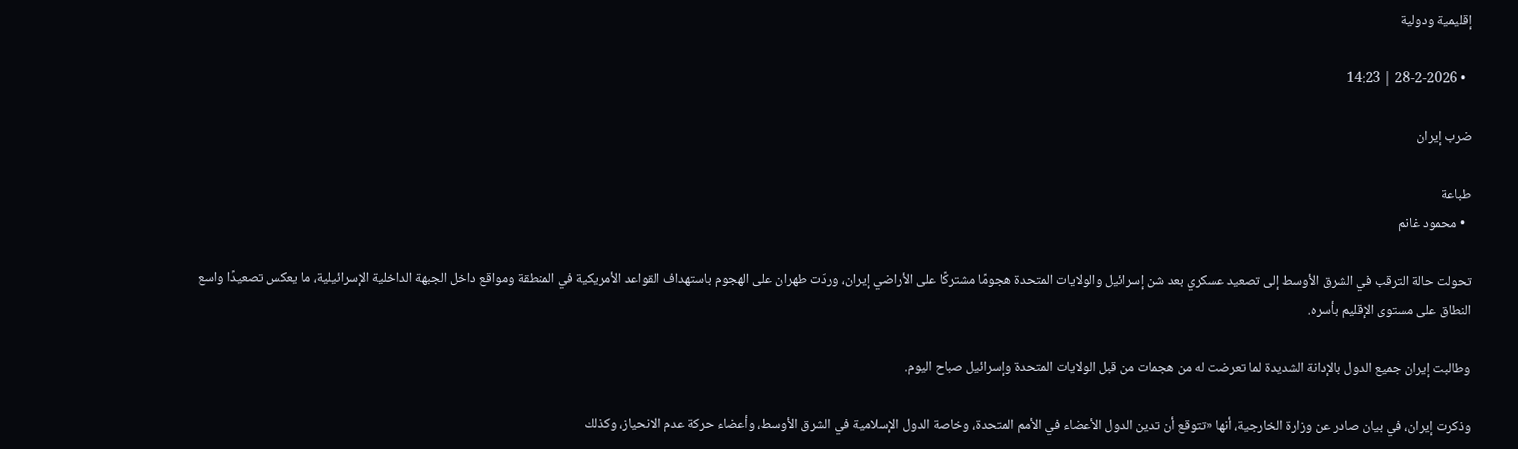إقليمية ودولية

  • 28-2-2026 | 14:23

ضرب إيران

طباعة
  • محمود غانم

تحولت حالة الترقب في الشرق الأوسط إلى تصعيد عسكري بعد شن إسرائيل والولايات المتحدة هجومًا مشتركًا على الأراضي إيران، وردّت طهران على الهجوم باستهداف القواعد الأمريكية في المنطقة ومواقع داخل الجبهة الداخلية الإسرائيلية، ما يعكس تصعيدًا واسع النطاق على مستوى الإقليم بأسره.

وطالبت إيران جميع الدول بالإدانة الشديدة لما تعرضت له من هجمات من قبل الولايات المتحدة وإسرائيل صباح اليوم.

وذكرت إيران، في بيان صادر عن وزارة الخارجية، أنها «تتوقع أن تدين الدول الأعضاء في الأمم المتحدة، وخاصة الدول الإسلامية في الشرق الأوسط، وأعضاء حركة عدم الانحياز، وكذلك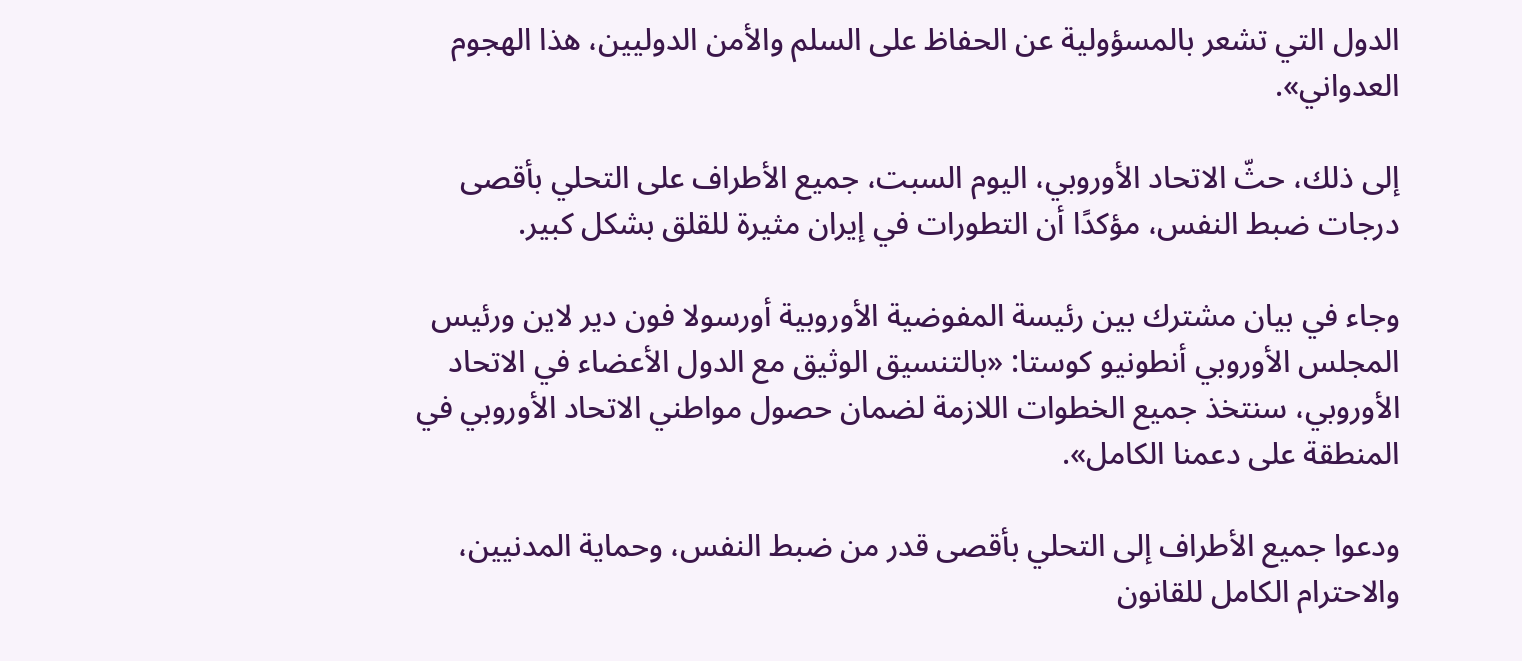الدول التي تشعر بالمسؤولية عن الحفاظ على السلم والأمن الدوليين، هذا الهجوم العدواني».

إلى ذلك، حثّ الاتحاد الأوروبي، اليوم السبت، جميع الأطراف على التحلي بأقصى درجات ضبط النفس، مؤكدًا أن التطورات في إيران مثيرة للقلق بشكل كبير.

وجاء في بيان مشترك بين رئيسة المفوضية الأوروبية أورسولا فون دير لاين ورئيس المجلس الأوروبي أنطونيو كوستا: «بالتنسيق الوثيق مع الدول الأعضاء في الاتحاد الأوروبي، سنتخذ جميع الخطوات اللازمة لضمان حصول مواطني الاتحاد الأوروبي في المنطقة على دعمنا الكامل».

ودعوا جميع الأطراف إلى التحلي بأقصى قدر من ضبط النفس، وحماية المدنيين، والاحترام الكامل للقانون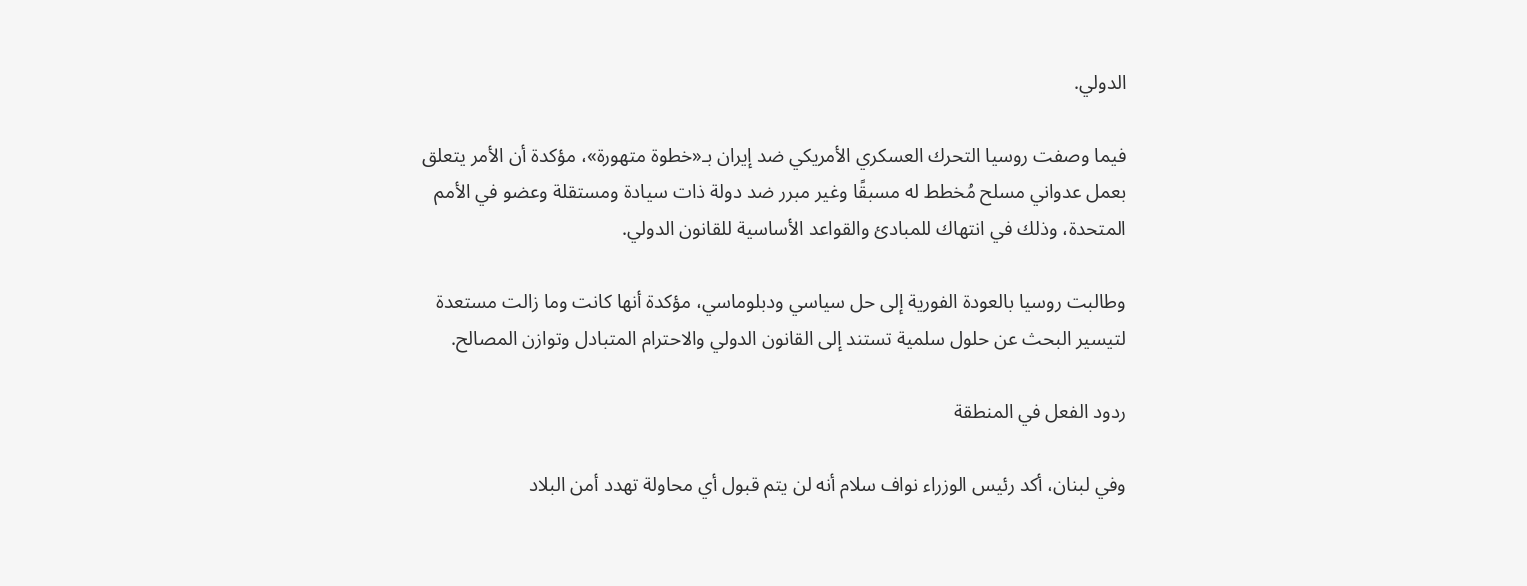الدولي.

فيما وصفت روسيا التحرك العسكري الأمريكي ضد إيران بـ«خطوة متهورة»، مؤكدة أن الأمر يتعلق بعمل عدواني مسلح مُخطط له مسبقًا وغير مبرر ضد دولة ذات سيادة ومستقلة وعضو في الأمم المتحدة، وذلك في انتهاك للمبادئ والقواعد الأساسية للقانون الدولي.

وطالبت روسيا بالعودة الفورية إلى حل سياسي ودبلوماسي، مؤكدة أنها كانت وما زالت مستعدة لتيسير البحث عن حلول سلمية تستند إلى القانون الدولي والاحترام المتبادل وتوازن المصالح.

ردود الفعل في المنطقة

وفي لبنان، أكد رئيس الوزراء نواف سلام أنه لن يتم قبول أي محاولة تهدد أمن البلاد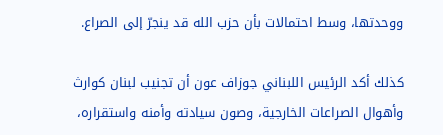ووحدتها، وسط احتمالات بأن حزب الله قد ينجرّ إلى الصراع.

كذلك أكد الرئيس اللبناني جوزاف عون أن تجنيب لبنان كوارث وأهوال الصراعات الخارجية، وصون سيادته وأمنه واستقراره،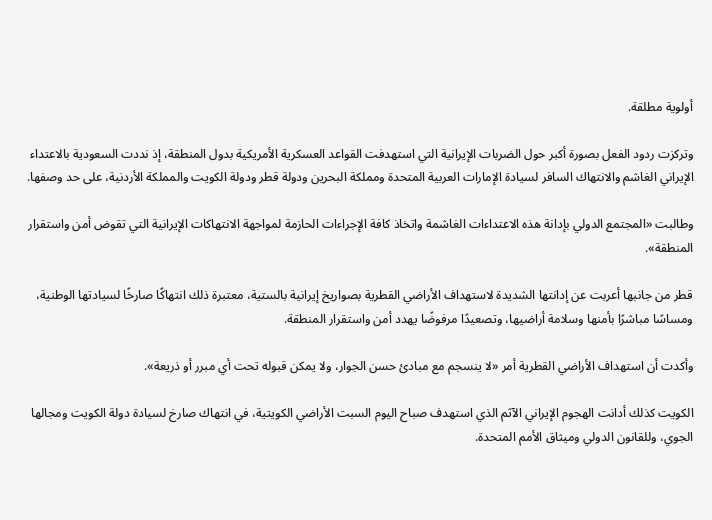أولوية مطلقة.

وتركزت ردود الفعل بصورة أكبر حول الضربات الإيرانية التي استهدفت القواعد العسكرية الأمريكية بدول المنطقة، إذ نددت السعودية بالاعتداء الإيراني الغاشم والانتهاك السافر لسيادة الإمارات العربية المتحدة ومملكة البحرين ودولة قطر ودولة الكويت والمملكة الأردنية، على حد وصفها.

وطالبت «المجتمع الدولي بإدانة هذه الاعتداءات الغاشمة واتخاذ كافة الإجراءات الحازمة لمواجهة الانتهاكات الإيرانية التي تقوض أمن واستقرار المنطقة».

قطر من جانبها أعربت عن إدانتها الشديدة لاستهداف الأراضي القطرية بصواريخ إيرانية بالستية، معتبرة ذلك انتهاكًا صارخًا لسيادتها الوطنية، ومساسًا مباشرًا بأمنها وسلامة أراضيها، وتصعيدًا مرفوضًا يهدد أمن واستقرار المنطقة.

وأكدت أن استهداف الأراضي القطرية أمر «لا ينسجم مع مبادئ حسن الجوار، ولا يمكن قبوله تحت أي مبرر أو ذريعة».

الكويت كذلك أدانت الهجوم الإيراني الآثم الذي استهدف صباح اليوم السبت الأراضي الكويتية، في انتهاك صارخ لسيادة دولة الكويت ومجالها الجوي، وللقانون الدولي وميثاق الأمم المتحدة.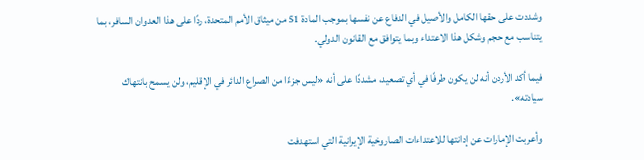وشددت على حقها الكامل والأصيل في الدفاع عن نفسها بموجب المادة 51 من ميثاق الأمم المتحدة، ردًا على هذا العدوان السافر، بما يتناسب مع حجم وشكل هذا الاعتداء وبما يتوافق مع القانون الدولي.

فيما أكد الأردن أنه لن يكون طرفًا في أي تصعيد، مشددًا على أنه «ليس جزءًا من الصراع الدائر في الإقليم، ولن يسمح بانتهاك سيادته».

وأعربت الإمارات عن إدانتها للاعتداءات الصاروخية الإيرانية التي استهدفت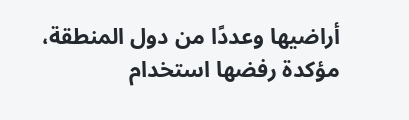أراضيها وعددًا من دول المنطقة، مؤكدة رفضها استخدام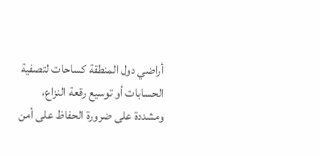أراضي دول المنطقة كساحات لتصفية الحسابات أو توسيع رقعة النزاع، ومشددة على ضرورة الحفاظ على أمن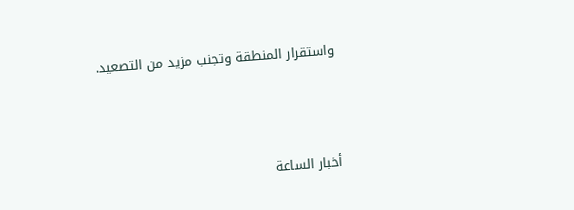واستقرار المنطقة وتجنب مزيد من التصعيد.



أخبار الساعة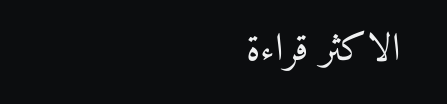الاكثر قراءة